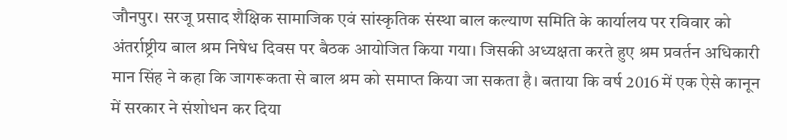जौनपुर। सरजू प्रसाद शैक्षिक सामाजिक एवं सांस्कृतिक संस्था बाल कल्याण समिति के कार्यालय पर रविवार को अंतर्राष्ट्रीय बाल श्रम निषेध दिवस पर बैठक आयोजित किया गया। जिसकी अध्यक्षता करते हुए श्रम प्रवर्तन अधिकारी मान सिंह ने कहा कि जागरूकता से बाल श्रम को समाप्त किया जा सकता है। बताया कि वर्ष 2016 में एक ऐसे कानून में सरकार ने संशोधन कर दिया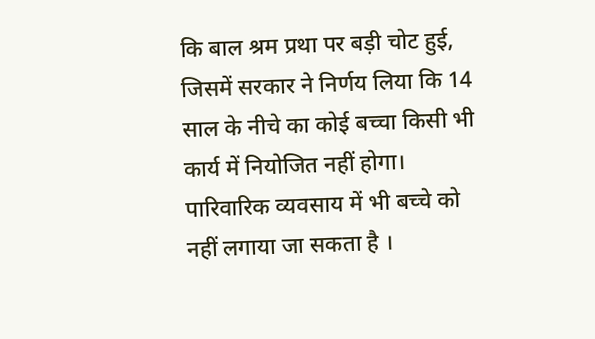कि बाल श्रम प्रथा पर बड़ी चोट हुई, जिसमें सरकार ने निर्णय लिया कि 14 साल के नीचे का कोई बच्चा किसी भी कार्य में नियोजित नहीं होगा। पारिवारिक व्यवसाय में भी बच्चे को नहीं लगाया जा सकता है ।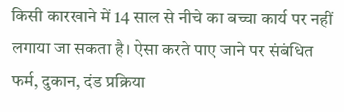किसी कारखाने में 14 साल से नीचे का बच्चा कार्य पर नहीं लगाया जा सकता है। ऐसा करते पाए जाने पर संबंधित फर्म, दुकान, दंड प्रक्रिया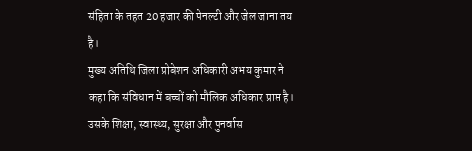संहिता के तहत 20 हजार की पेनल्टी और जेल जाना तय है।
मुख्य अतिथि जिला प्रोबेशन अधिकारी अभय कुमार ने कहा कि संविधान में बच्चों को मौलिक अधिकार प्राप्त है। उसके शिक्षा, स्वास्थ्य, सुरक्षा और पुनर्वास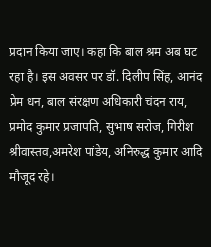प्रदान किया जाए। कहा कि बाल श्रम अब घट रहा है। इस अवसर पर डॉ. दिलीप सिंह, आनंद प्रेम धन, बाल संरक्षण अधिकारी चंदन राय, प्रमोद कुमार प्रजापति, सुभाष सरोज, गिरीश श्रीवास्तव,अमरेश पांडेय, अनिरुद्ध कुमार आदि मौजूद रहे।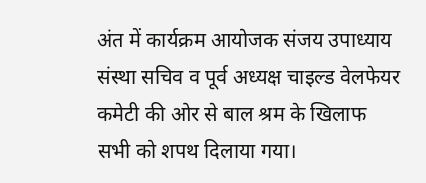अंत में कार्यक्रम आयोजक संजय उपाध्याय संस्था सचिव व पूर्व अध्यक्ष चाइल्ड वेलफेयर कमेटी की ओर से बाल श्रम के खिलाफ सभी को शपथ दिलाया गया।